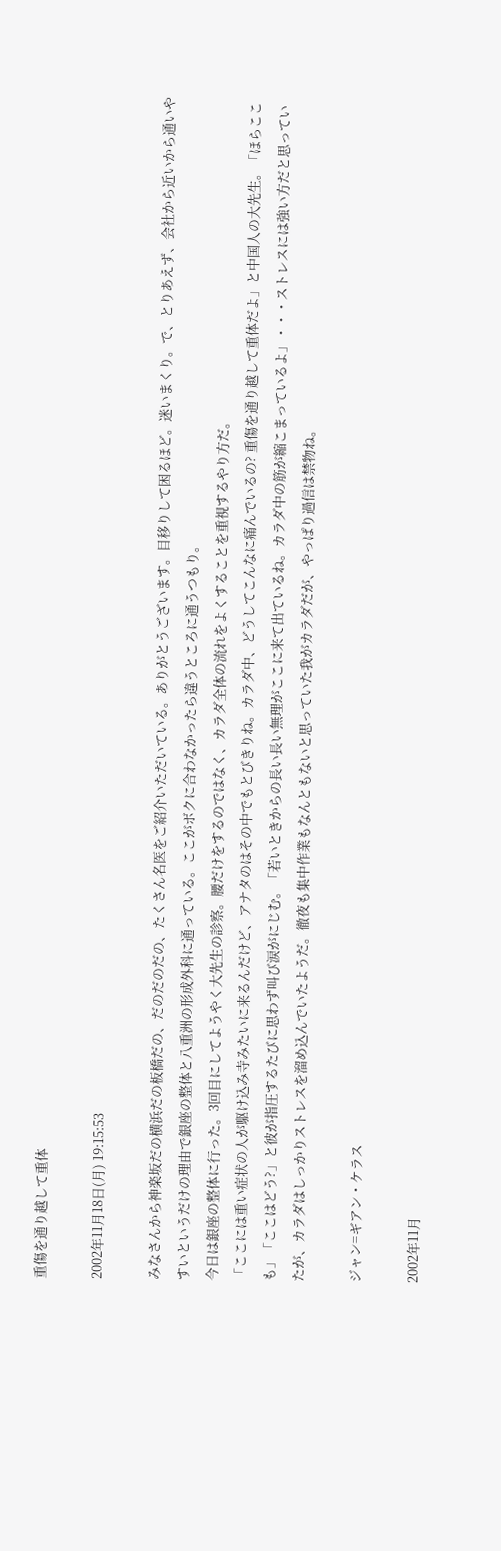重傷を通り越して重体

2002年11月18日(月) 19:15:53

みなさんから神楽坂だの横浜だの板橋だの、だのだのだの、たくさん名医をご紹介いただいている。ありがとうございます。目移りして困るほど。迷いまくり。で、とりあえず、会社から近いから通いやすいというだけの理由で銀座の整体と八重洲の形成外科に通っている。ここがボクに合わなかったら違うところに通うつもり。
今日は銀座の整体に行った。3回目にしてようやく大先生の診察。腰だけをするのではなく、カラダ全体の流れをよくすることを重視するやり方だ。
「ここには重い症状の人が駆け込み寺みたいに来るんだけど、アナタのはその中でもとびきりね。カラダ中、どうしてこんなに痛んでいるの? 重傷を通り越して重体だよ」と中国人の大先生。「ほらここも」「ここはどう?」と彼が指圧するたびに思わず叫び涙がにじむ。「若いときからの長い長い無理がここに来て出ているね。カラダ中の筋が縮こまっているよ」・・・ストレスには強い方だと思っていたが、カラダはしっかりストレスを溜め込んでいたようだ。徹夜も集中作業もなんともないと思っていた我がカラダだが、やっぱり過信は禁物ね。

ジャン=ギアン・ケラス

2002年11月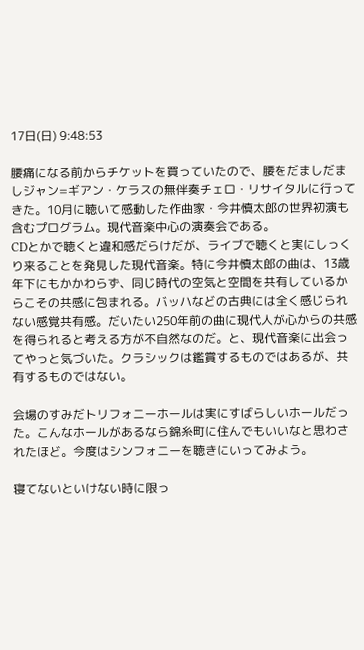17日(日) 9:48:53

腰痛になる前からチケットを買っていたので、腰をだましだましジャン=ギアン・ケラスの無伴奏チェロ・リサイタルに行ってきた。10月に聴いて感動した作曲家・今井慎太郎の世界初演も含むプログラム。現代音楽中心の演奏会である。
CDとかで聴くと違和感だらけだが、ライブで聴くと実にしっくり来ることを発見した現代音楽。特に今井慎太郎の曲は、13歳年下にもかかわらず、同じ時代の空気と空間を共有しているからこその共感に包まれる。バッハなどの古典には全く感じられない感覚共有感。だいたい250年前の曲に現代人が心からの共感を得られると考える方が不自然なのだ。と、現代音楽に出会ってやっと気づいた。クラシックは鑑賞するものではあるが、共有するものではない。

会場のすみだトリフォニーホールは実にすばらしいホールだった。こんなホールがあるなら錦糸町に住んでもいいなと思わされたほど。今度はシンフォニーを聴きにいってみよう。

寝てないといけない時に限っ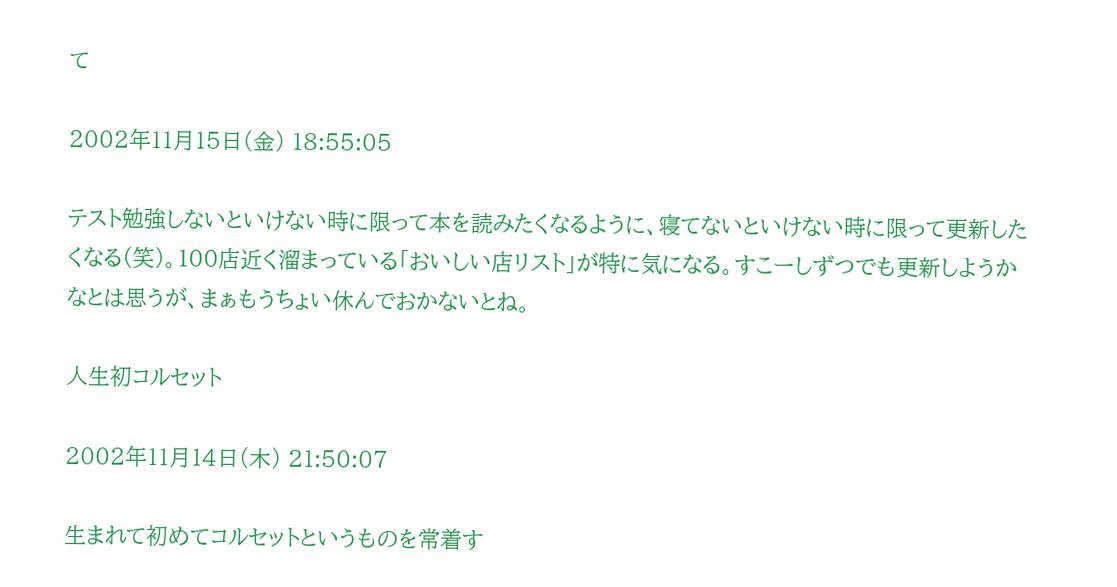て

2002年11月15日(金) 18:55:05

テスト勉強しないといけない時に限って本を読みたくなるように、寝てないといけない時に限って更新したくなる(笑)。100店近く溜まっている「おいしい店リスト」が特に気になる。すこーしずつでも更新しようかなとは思うが、まぁもうちょい休んでおかないとね。

人生初コルセット

2002年11月14日(木) 21:50:07

生まれて初めてコルセットというものを常着す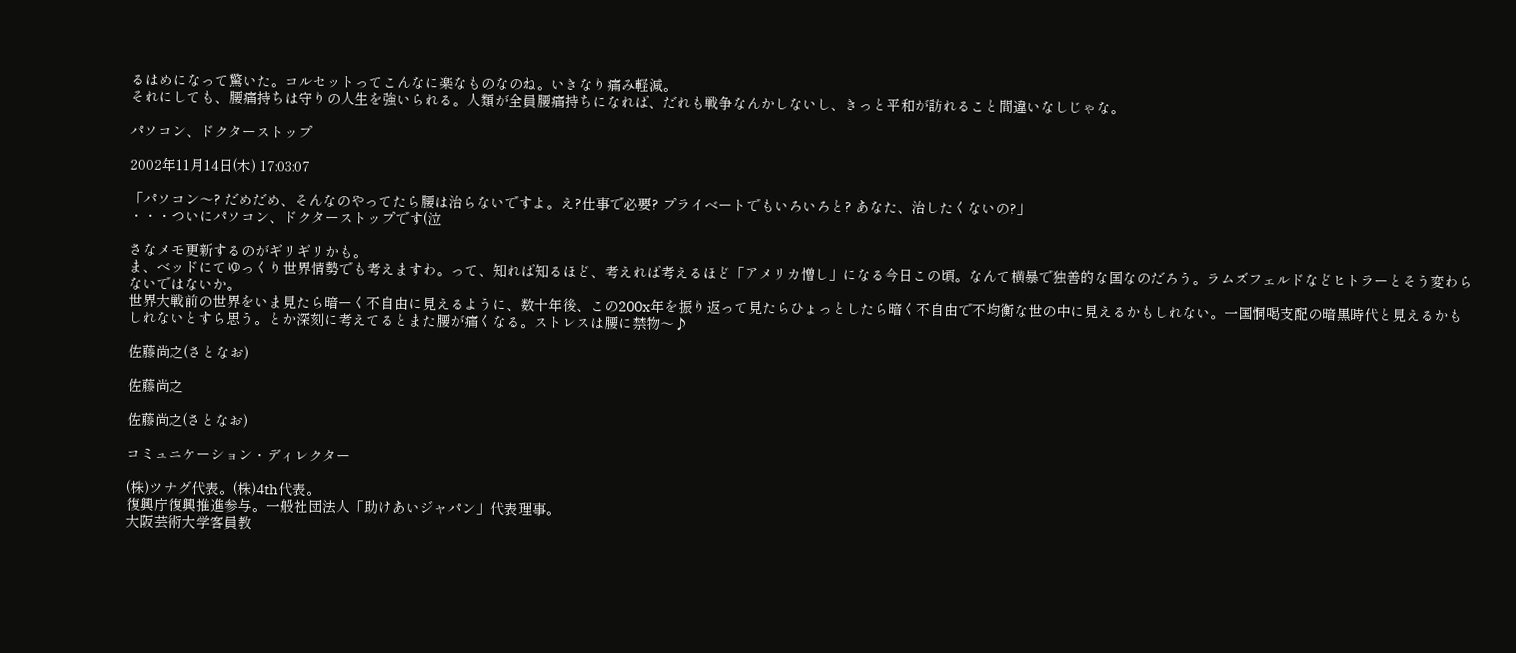るはめになって驚いた。コルセットってこんなに楽なものなのね。いきなり痛み軽減。
それにしても、腰痛持ちは守りの人生を強いられる。人類が全員腰痛持ちになれば、だれも戦争なんかしないし、きっと平和が訪れること間違いなしじゃな。

パソコン、ドクターストップ

2002年11月14日(木) 17:03:07

「パソコン〜? だめだめ、そんなのやってたら腰は治らないですよ。え?仕事で必要? プライベートでもいろいろと? あなた、治したくないの?」
・・・ついにパソコン、ドクターストップです(泣

さなメモ更新するのがギリギリかも。
ま、ベッドにてゆっくり世界情勢でも考えますわ。って、知れば知るほど、考えれば考えるほど「アメリカ憎し」になる今日この頃。なんて横暴で独善的な国なのだろう。ラムズフェルドなどヒトラーとそう変わらないではないか。
世界大戦前の世界をいま見たら暗ーく不自由に見えるように、数十年後、この200x年を振り返って見たらひょっとしたら暗く不自由で不均衡な世の中に見えるかもしれない。一国恫喝支配の暗黒時代と見えるかもしれないとすら思う。とか深刻に考えてるとまた腰が痛くなる。ストレスは腰に禁物〜♪

佐藤尚之(さとなお)

佐藤尚之

佐藤尚之(さとなお)

コミュニケーション・ディレクター

(株)ツナグ代表。(株)4th代表。
復興庁復興推進参与。一般社団法人「助けあいジャパン」代表理事。
大阪芸術大学客員教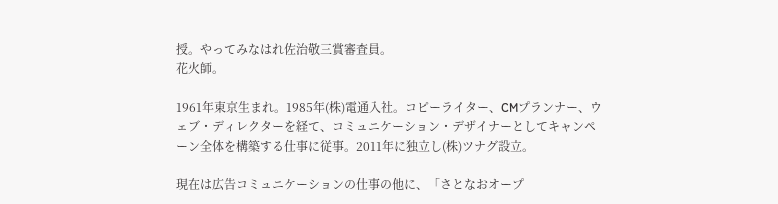授。やってみなはれ佐治敬三賞審査員。
花火師。

1961年東京生まれ。1985年(株)電通入社。コピーライター、CMプランナー、ウェブ・ディレクターを経て、コミュニケーション・デザイナーとしてキャンペーン全体を構築する仕事に従事。2011年に独立し(株)ツナグ設立。

現在は広告コミュニケーションの仕事の他に、「さとなおオープ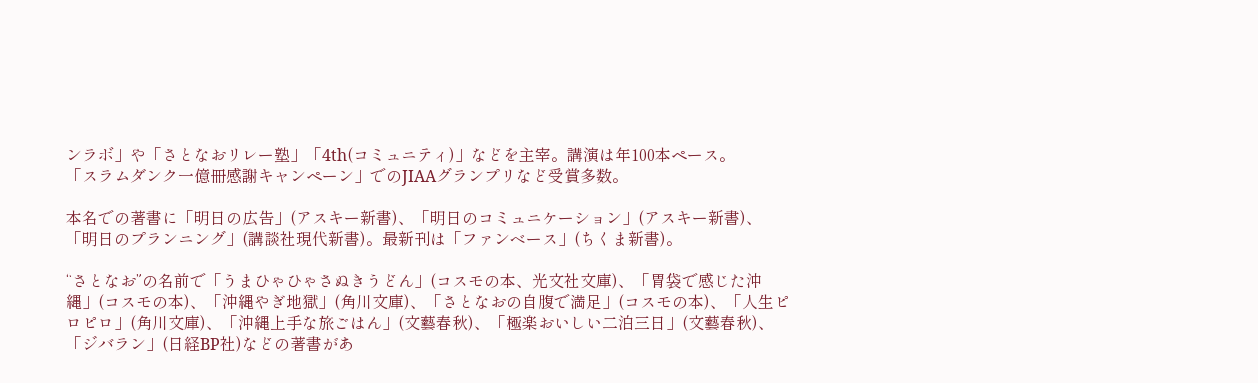ンラボ」や「さとなおリレー塾」「4th(コミュニティ)」などを主宰。講演は年100本ペース。
「スラムダンク一億冊感謝キャンペーン」でのJIAAグランプリなど受賞多数。

本名での著書に「明日の広告」(アスキー新書)、「明日のコミュニケーション」(アスキー新書)、「明日のプランニング」(講談社現代新書)。最新刊は「ファンベース」(ちくま新書)。

“さとなお”の名前で「うまひゃひゃさぬきうどん」(コスモの本、光文社文庫)、「胃袋で感じた沖縄」(コスモの本)、「沖縄やぎ地獄」(角川文庫)、「さとなおの自腹で満足」(コスモの本)、「人生ピロピロ」(角川文庫)、「沖縄上手な旅ごはん」(文藝春秋)、「極楽おいしい二泊三日」(文藝春秋)、「ジバラン」(日経BP社)などの著書があ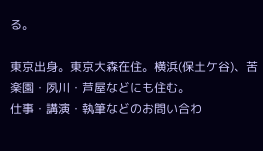る。

東京出身。東京大森在住。横浜(保土ケ谷)、苦楽園・夙川・芦屋などにも住む。
仕事・講演・執筆などのお問い合わ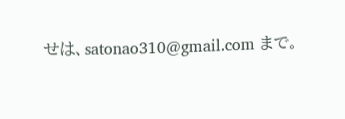せは、satonao310@gmail.com まで。